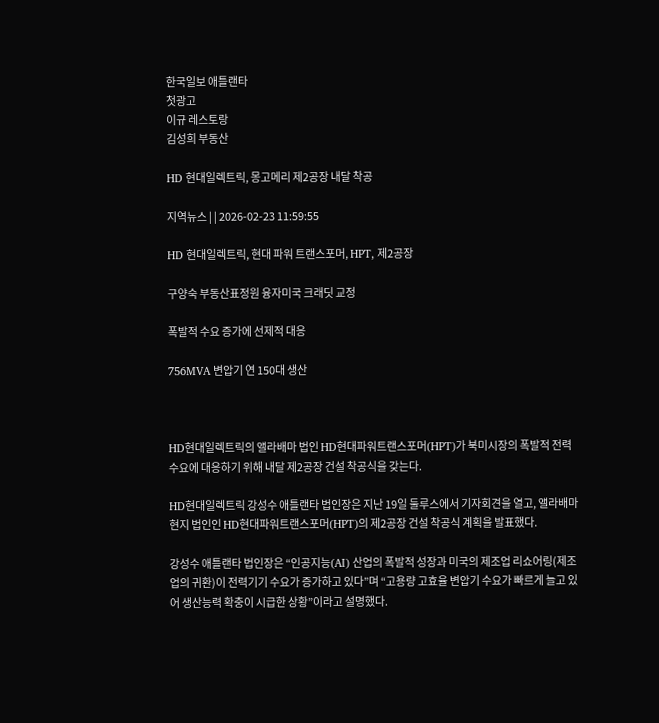한국일보 애틀랜타
첫광고
이규 레스토랑
김성희 부동산

HD 현대일렉트릭, 몽고메리 제2공장 내달 착공

지역뉴스 | | 2026-02-23 11:59:55

HD 현대일렉트릭, 현대 파워 트랜스포머, HPT, 제2공장

구양숙 부동산표정원 융자미국 크래딧 교정

폭발적 수요 증가에 선제적 대응

756MVA 변압기 연 150대 생산



HD현대일렉트릭의 앨라배마 법인 HD현대파워트랜스포머(HPT)가 북미시장의 폭발적 전력 수요에 대응하기 위해 내달 제2공장 건설 착공식을 갖는다.

HD현대일렉트릭 강성수 애틀랜타 법인장은 지난 19일 둘루스에서 기자회견을 열고, 앨라배마 현지 법인인 HD현대파워트랜스포머(HPT)의 제2공장 건설 착공식 계획을 발표했다.

강성수 애틀랜타 법인장은 “인공지능(AI) 산업의 폭발적 성장과 미국의 제조업 리쇼어링(제조업의 귀환)이 전력기기 수요가 증가하고 있다”며 “고용량 고효율 변압기 수요가 빠르게 늘고 있어 생산능력 확충이 시급한 상황”이라고 설명했다.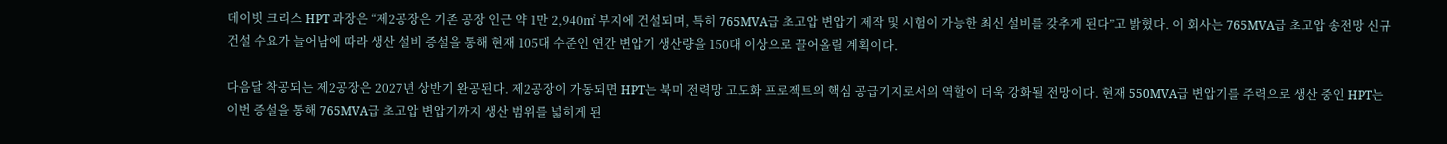데이빗 크리스 HPT 과장은 “제2공장은 기존 공장 인근 약 1만 2,940㎡ 부지에 건설되며, 특히 765MVA급 초고압 변압기 제작 및 시험이 가능한 최신 설비를 갖추게 된다”고 밝혔다. 이 회사는 765MVA급 초고압 송전망 신규 건설 수요가 늘어남에 따라 생산 설비 증설을 통해 현재 105대 수준인 연간 변압기 생산량을 150대 이상으로 끌어올릴 계획이다.

다음달 착공되는 제2공장은 2027년 상반기 완공된다. 제2공장이 가동되면 HPT는 북미 전력망 고도화 프로젝트의 핵심 공급기지로서의 역할이 더욱 강화될 전망이다. 현재 550MVA급 변압기를 주력으로 생산 중인 HPT는 이번 증설을 통해 765MVA급 초고압 변압기까지 생산 범위를 넓히게 된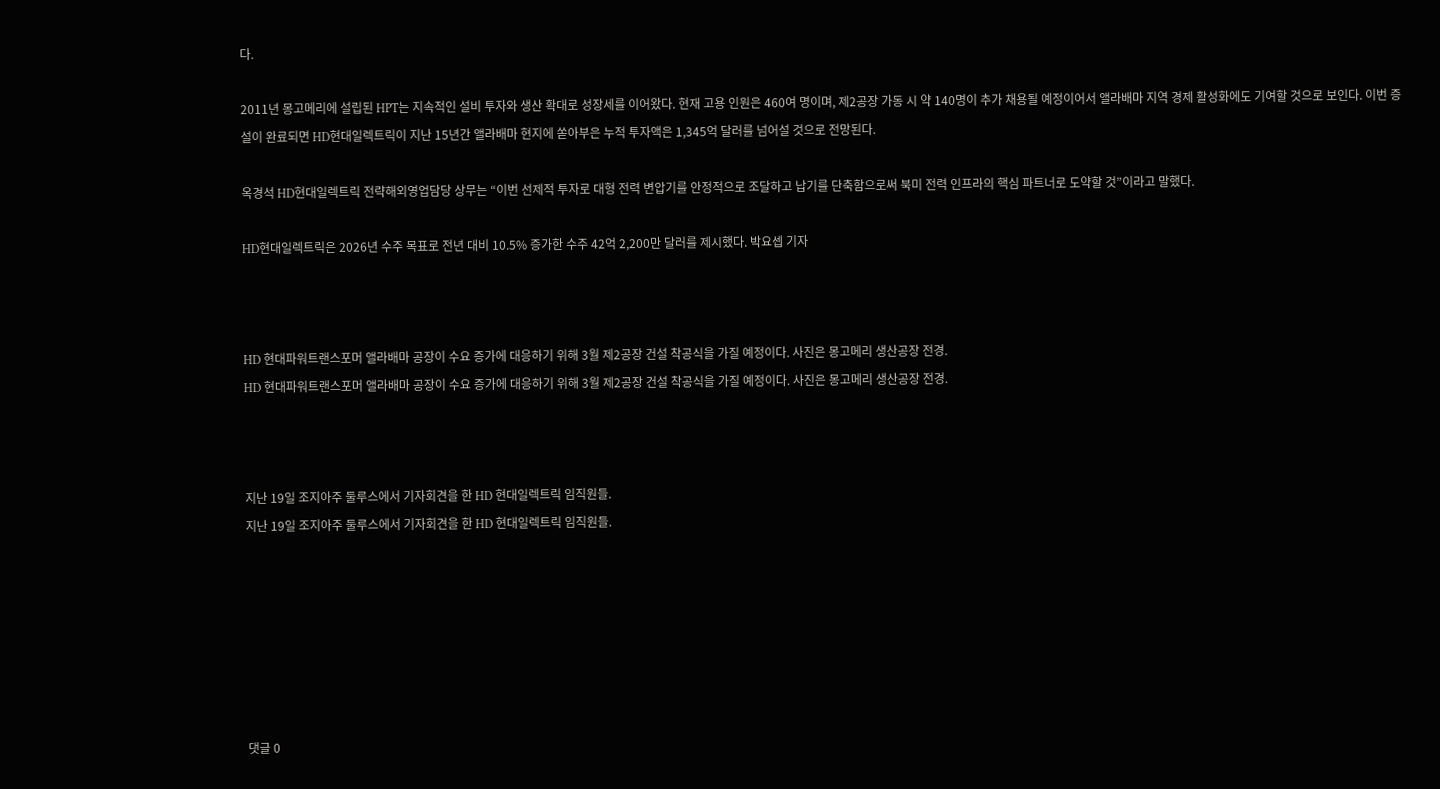다.

2011년 몽고메리에 설립된 HPT는 지속적인 설비 투자와 생산 확대로 성장세를 이어왔다. 현재 고용 인원은 460여 명이며, 제2공장 가동 시 약 140명이 추가 채용될 예정이어서 앨라배마 지역 경제 활성화에도 기여할 것으로 보인다. 이번 증설이 완료되면 HD현대일렉트릭이 지난 15년간 앨라배마 현지에 쏟아부은 누적 투자액은 1,345억 달러를 넘어설 것으로 전망된다.

옥경석 HD현대일렉트릭 전략해외영업담당 상무는 “이번 선제적 투자로 대형 전력 변압기를 안정적으로 조달하고 납기를 단축함으로써 북미 전력 인프라의 핵심 파트너로 도약할 것”이라고 말했다.

HD현대일렉트릭은 2026년 수주 목표로 전년 대비 10.5% 증가한 수주 42억 2,200만 달러를 제시했다. 박요셉 기자



HD 현대파워트랜스포머 앨라배마 공장이 수요 증가에 대응하기 위해 3월 제2공장 건설 착공식을 가질 예정이다. 사진은 몽고메리 생산공장 전경.
HD 현대파워트랜스포머 앨라배마 공장이 수요 증가에 대응하기 위해 3월 제2공장 건설 착공식을 가질 예정이다. 사진은 몽고메리 생산공장 전경.



지난 19일 조지아주 둘루스에서 기자회견을 한 HD 현대일렉트릭 임직원들.
지난 19일 조지아주 둘루스에서 기자회견을 한 HD 현대일렉트릭 임직원들.







댓글 0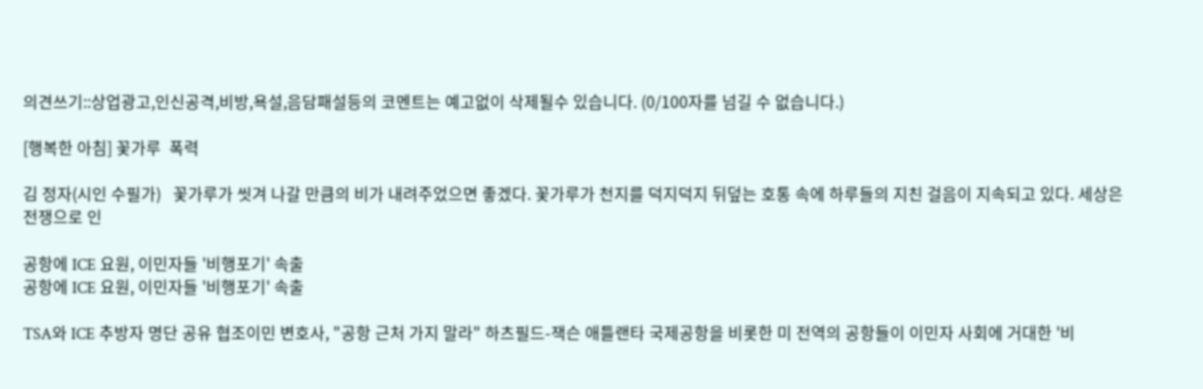의견쓰기::상업광고,인신공격,비방,욕설,음담패설등의 코멘트는 예고없이 삭제될수 있습니다. (0/100자를 넘길 수 없습니다.)

[행복한 아침] 꽃가루  폭력

김 정자(시인 수필가)   꽃가루가 씻겨 나갈 만큼의 비가 내려주었으면 좋겠다. 꽃가루가 천지를 덕지덕지 뒤덮는 호통 속에 하루들의 지친 걸음이 지속되고 있다. 세상은 전쟁으로 인

공항에 ICE 요원, 이민자들 '비행포기' 속출
공항에 ICE 요원, 이민자들 '비행포기' 속출

TSA와 ICE 추방자 명단 공유 협조이민 변호사, "공항 근처 가지 말라" 하츠필드-잭슨 애틀랜타 국제공항을 비롯한 미 전역의 공항들이 이민자 사회에 거대한 '비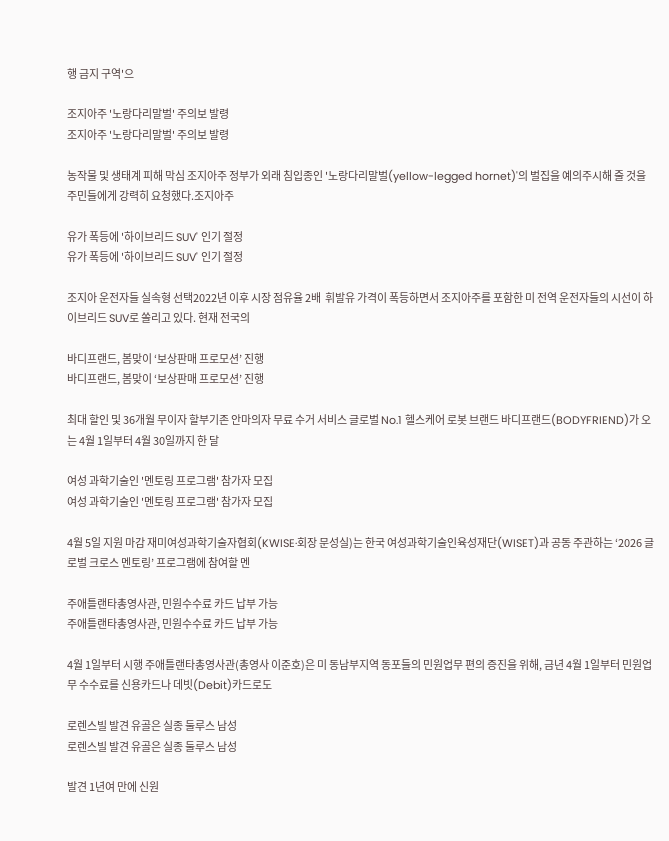행 금지 구역'으

조지아주 '노랑다리말벌' 주의보 발령
조지아주 '노랑다리말벌' 주의보 발령

농작물 및 생태계 피해 막심 조지아주 정부가 외래 침입종인 '노랑다리말벌(yellow-legged hornet)'의 벌집을 예의주시해 줄 것을 주민들에게 강력히 요청했다.조지아주

유가 폭등에 '하이브리드 SUV' 인기 절정
유가 폭등에 '하이브리드 SUV' 인기 절정

조지아 운전자들 실속형 선택2022년 이후 시장 점유율 2배  휘발유 가격이 폭등하면서 조지아주를 포함한 미 전역 운전자들의 시선이 하이브리드 SUV로 쏠리고 있다. 현재 전국의

바디프랜드, 봄맞이 ‘보상판매 프로모션’ 진행
바디프랜드, 봄맞이 ‘보상판매 프로모션’ 진행

최대 할인 및 36개월 무이자 할부기존 안마의자 무료 수거 서비스 글로벌 No.1 헬스케어 로봇 브랜드 바디프랜드(BODYFRIEND)가 오는 4월 1일부터 4월 30일까지 한 달

여성 과학기술인 '멘토링 프로그램' 참가자 모집
여성 과학기술인 '멘토링 프로그램' 참가자 모집

4월 5일 지원 마감 재미여성과학기술자협회(KWISE·회장 문성실)는 한국 여성과학기술인육성재단(WISET)과 공동 주관하는 ‘2026 글로벌 크로스 멘토링’ 프로그램에 참여할 멘

주애틀랜타총영사관, 민원수수료 카드 납부 가능
주애틀랜타총영사관, 민원수수료 카드 납부 가능

4월 1일부터 시행 주애틀랜타총영사관(총영사 이준호)은 미 동남부지역 동포들의 민원업무 편의 증진을 위해, 금년 4월 1일부터 민원업무 수수료를 신용카드나 데빗(Debit)카드로도

로렌스빌 발견 유골은 실종 둘루스 남성
로렌스빌 발견 유골은 실종 둘루스 남성

발견 1년여 만에 신원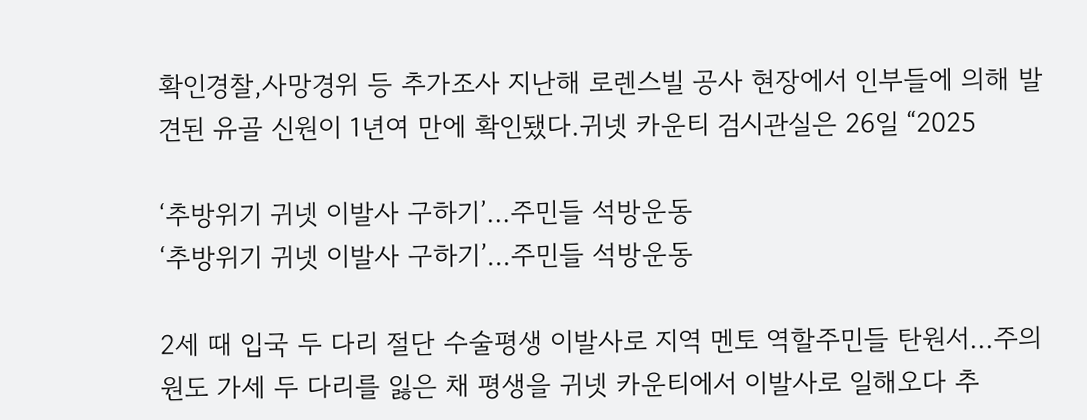확인경찰,사망경위 등 추가조사 지난해 로렌스빌 공사 현장에서 인부들에 의해 발견된 유골 신원이 1년여 만에 확인됐다.귀넷 카운티 검시관실은 26일 “2025

‘추방위기 귀넷 이발사 구하기’…주민들 석방운동
‘추방위기 귀넷 이발사 구하기’…주민들 석방운동

2세 때 입국 두 다리 절단 수술평생 이발사로 지역 멘토 역할주민들 탄원서…주의원도 가세 두 다리를 잃은 채 평생을 귀넷 카운티에서 이발사로 일해오다 추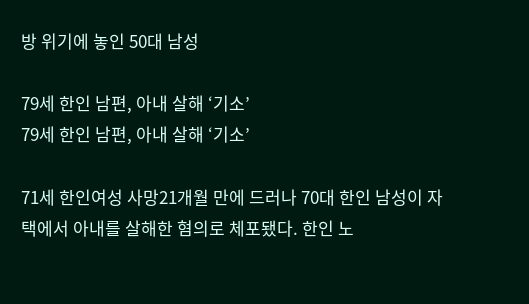방 위기에 놓인 50대 남성

79세 한인 남편, 아내 살해 ‘기소’
79세 한인 남편, 아내 살해 ‘기소’

71세 한인여성 사망21개월 만에 드러나 70대 한인 남성이 자택에서 아내를 살해한 혐의로 체포됐다. 한인 노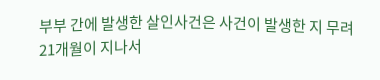부부 간에 발생한 살인사건은 사건이 발생한 지 무려 21개월이 지나서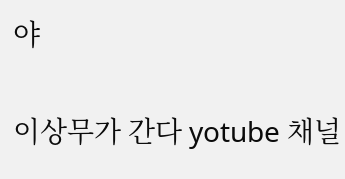야

이상무가 간다 yotube 채널